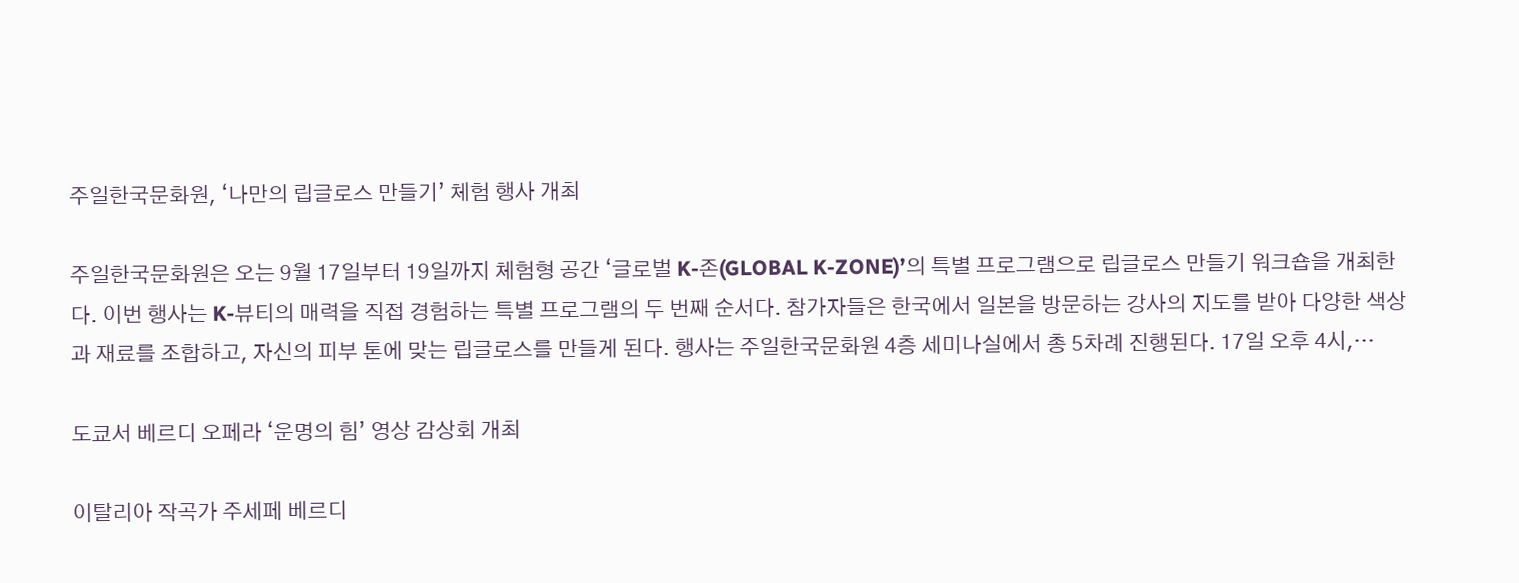주일한국문화원, ‘나만의 립글로스 만들기’ 체험 행사 개최

주일한국문화원은 오는 9월 17일부터 19일까지 체험형 공간 ‘글로벌 K-존(GLOBAL K-ZONE)’의 특별 프로그램으로 립글로스 만들기 워크숍을 개최한다. 이번 행사는 K-뷰티의 매력을 직접 경험하는 특별 프로그램의 두 번째 순서다. 참가자들은 한국에서 일본을 방문하는 강사의 지도를 받아 다양한 색상과 재료를 조합하고, 자신의 피부 톤에 맞는 립글로스를 만들게 된다. 행사는 주일한국문화원 4층 세미나실에서 총 5차례 진행된다. 17일 오후 4시,…

도쿄서 베르디 오페라 ‘운명의 힘’ 영상 감상회 개최

이탈리아 작곡가 주세페 베르디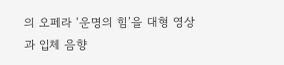의 오페라 ‘운명의 힘’을 대형 영상과 입체 음향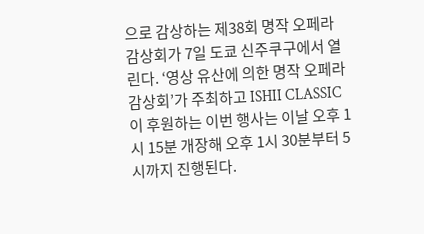으로 감상하는 제38회 명작 오페라 감상회가 7일 도쿄 신주쿠구에서 열린다. ‘영상 유산에 의한 명작 오페라 감상회’가 주최하고 ISHII CLASSIC이 후원하는 이번 행사는 이날 오후 1시 15분 개장해 오후 1시 30분부터 5시까지 진행된다.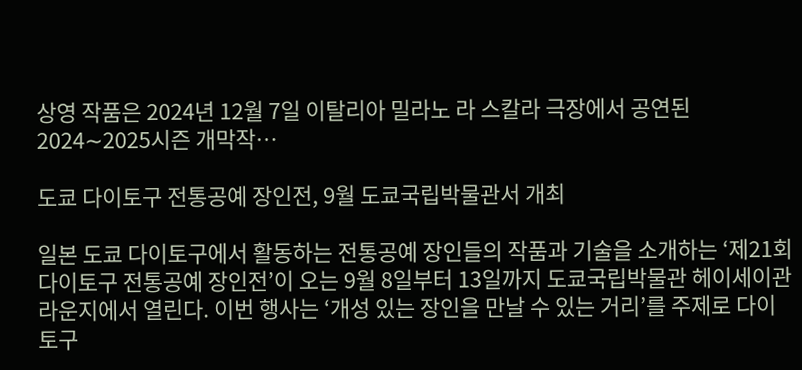상영 작품은 2024년 12월 7일 이탈리아 밀라노 라 스칼라 극장에서 공연된 2024∼2025시즌 개막작…

도쿄 다이토구 전통공예 장인전, 9월 도쿄국립박물관서 개최

일본 도쿄 다이토구에서 활동하는 전통공예 장인들의 작품과 기술을 소개하는 ‘제21회 다이토구 전통공예 장인전’이 오는 9월 8일부터 13일까지 도쿄국립박물관 헤이세이관 라운지에서 열린다. 이번 행사는 ‘개성 있는 장인을 만날 수 있는 거리’를 주제로 다이토구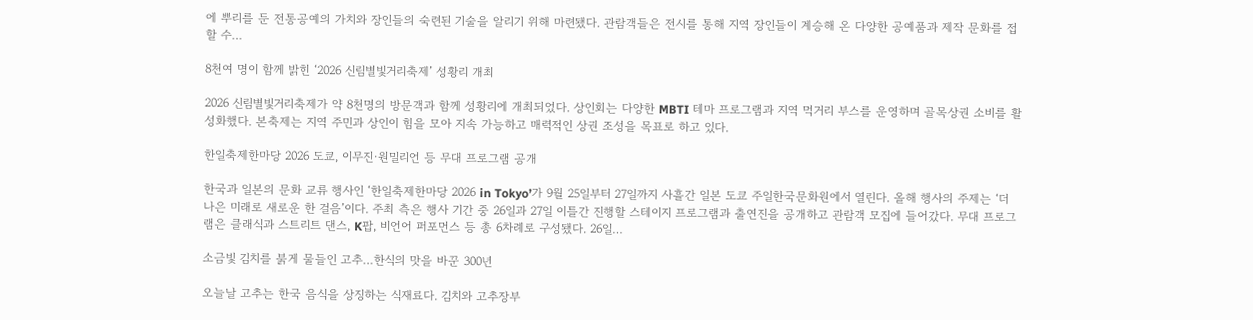에 뿌리를 둔 전통공예의 가치와 장인들의 숙련된 기술을 알리기 위해 마련됐다. 관람객들은 전시를 통해 지역 장인들이 계승해 온 다양한 공예품과 제작 문화를 접할 수…

8천여 명이 함께 밝힌 ‘2026 신림별빛거리축제’ 성황리 개최

2026 신림별빛거리축제가 약 8천명의 방문객과 함께 성황리에 개최되었다. 상인회는 다양한 MBTI 테마 프로그램과 지역 먹거리 부스를 운영하며 골목상권 소비를 활성화했다. 본축제는 지역 주민과 상인이 힘을 모아 지속 가능하고 매력적인 상권 조성을 목표로 하고 있다.

한일축제한마당 2026 도쿄, 이무진·원밀리언 등 무대 프로그램 공개

한국과 일본의 문화 교류 행사인 ‘한일축제한마당 2026 in Tokyo’가 9월 25일부터 27일까지 사흘간 일본 도쿄 주일한국문화원에서 열린다. 올해 행사의 주제는 ‘더 나은 미래로 새로운 한 걸음’이다. 주최 측은 행사 기간 중 26일과 27일 이틀간 진행할 스테이지 프로그램과 출연진을 공개하고 관람객 모집에 들어갔다. 무대 프로그램은 클래식과 스트리트 댄스, K팝, 비언어 퍼포먼스 등 총 6차례로 구성됐다. 26일…

소금빛 김치를 붉게 물들인 고추…한식의 맛을 바꾼 300년

오늘날 고추는 한국 음식을 상징하는 식재료다. 김치와 고추장부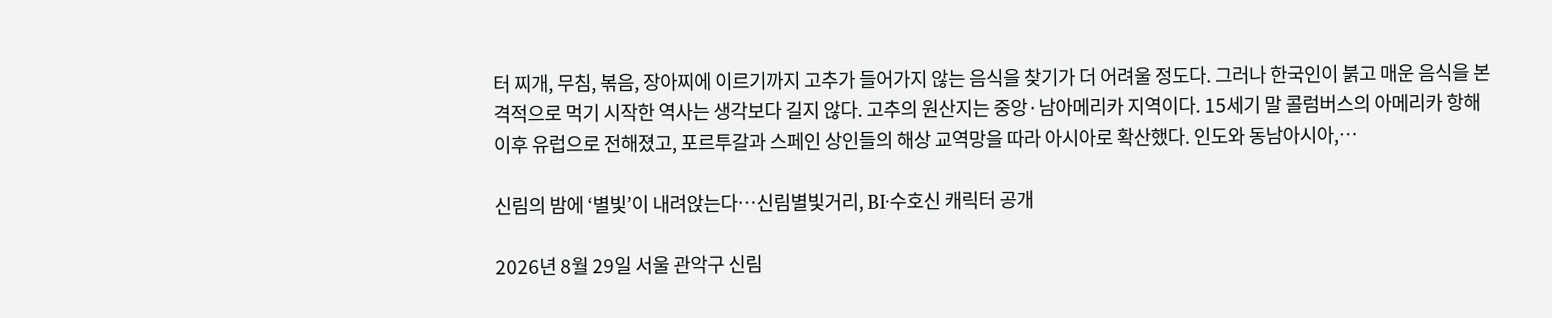터 찌개, 무침, 볶음, 장아찌에 이르기까지 고추가 들어가지 않는 음식을 찾기가 더 어려울 정도다. 그러나 한국인이 붉고 매운 음식을 본격적으로 먹기 시작한 역사는 생각보다 길지 않다. 고추의 원산지는 중앙·남아메리카 지역이다. 15세기 말 콜럼버스의 아메리카 항해 이후 유럽으로 전해졌고, 포르투갈과 스페인 상인들의 해상 교역망을 따라 아시아로 확산했다. 인도와 동남아시아,…

신림의 밤에 ‘별빛’이 내려앉는다…신림별빛거리, BI·수호신 캐릭터 공개

2026년 8월 29일 서울 관악구 신림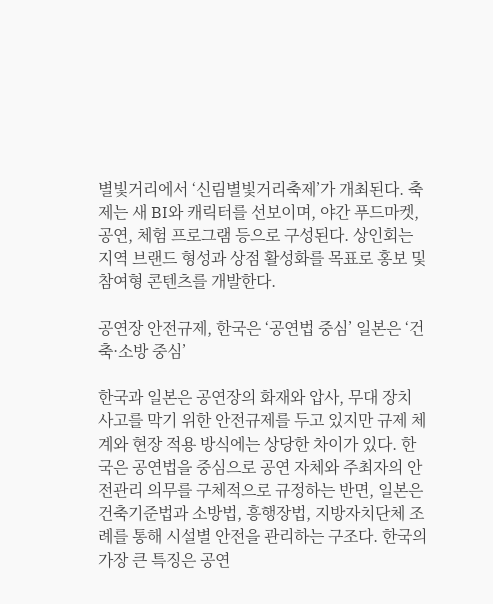별빛거리에서 ‘신림별빛거리축제’가 개최된다. 축제는 새 BI와 캐릭터를 선보이며, 야간 푸드마켓, 공연, 체험 프로그램 등으로 구성된다. 상인회는 지역 브랜드 형성과 상점 활성화를 목표로 홍보 및 참여형 콘텐츠를 개발한다.

공연장 안전규제, 한국은 ‘공연법 중심’ 일본은 ‘건축·소방 중심’

한국과 일본은 공연장의 화재와 압사, 무대 장치 사고를 막기 위한 안전규제를 두고 있지만 규제 체계와 현장 적용 방식에는 상당한 차이가 있다. 한국은 공연법을 중심으로 공연 자체와 주최자의 안전관리 의무를 구체적으로 규정하는 반면, 일본은 건축기준법과 소방법, 흥행장법, 지방자치단체 조례를 통해 시설별 안전을 관리하는 구조다. 한국의 가장 큰 특징은 공연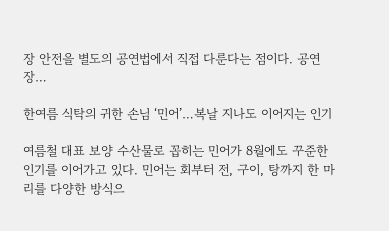장 안전을 별도의 공연법에서 직접 다룬다는 점이다. 공연장…

한여름 식탁의 귀한 손님 ‘민어’…복날 지나도 이어지는 인기

여름철 대표 보양 수산물로 꼽히는 민어가 8월에도 꾸준한 인기를 이어가고 있다. 민어는 회부터 전, 구이, 탕까지 한 마리를 다양한 방식으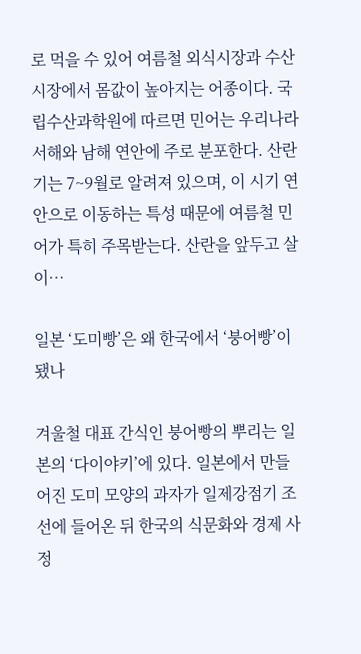로 먹을 수 있어 여름철 외식시장과 수산시장에서 몸값이 높아지는 어종이다. 국립수산과학원에 따르면 민어는 우리나라 서해와 남해 연안에 주로 분포한다. 산란기는 7~9월로 알려져 있으며, 이 시기 연안으로 이동하는 특성 때문에 여름철 민어가 특히 주목받는다. 산란을 앞두고 살이…

일본 ‘도미빵’은 왜 한국에서 ‘붕어빵’이 됐나

겨울철 대표 간식인 붕어빵의 뿌리는 일본의 ‘다이야키’에 있다. 일본에서 만들어진 도미 모양의 과자가 일제강점기 조선에 들어온 뒤 한국의 식문화와 경제 사정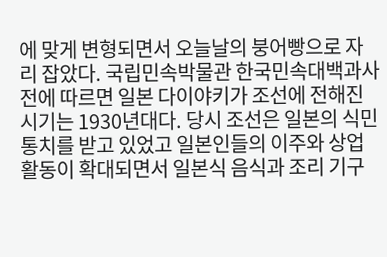에 맞게 변형되면서 오늘날의 붕어빵으로 자리 잡았다. 국립민속박물관 한국민속대백과사전에 따르면 일본 다이야키가 조선에 전해진 시기는 1930년대다. 당시 조선은 일본의 식민통치를 받고 있었고 일본인들의 이주와 상업 활동이 확대되면서 일본식 음식과 조리 기구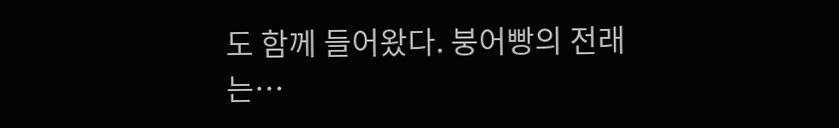도 함께 들어왔다. 붕어빵의 전래는…